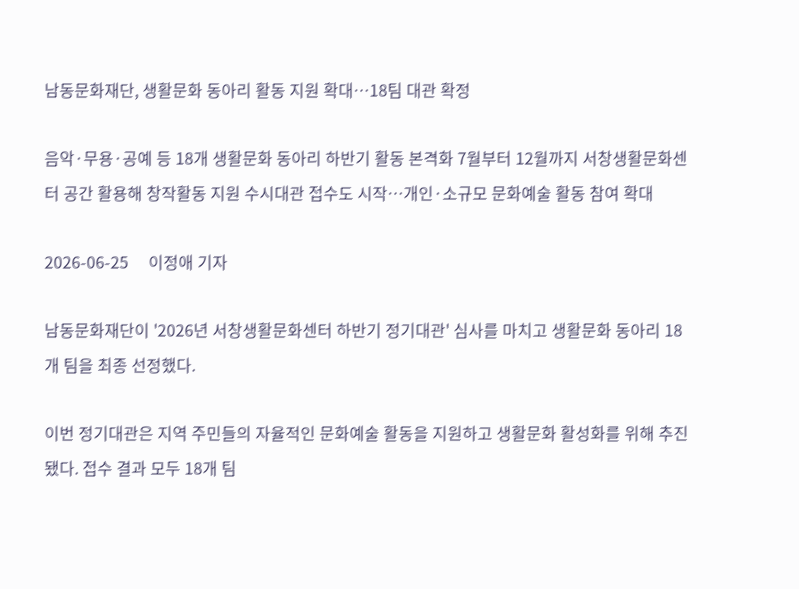남동문화재단, 생활문화 동아리 활동 지원 확대…18팀 대관 확정

음악·무용·공예 등 18개 생활문화 동아리 하반기 활동 본격화 7월부터 12월까지 서창생활문화센터 공간 활용해 창작활동 지원 수시대관 접수도 시작…개인·소규모 문화예술 활동 참여 확대

2026-06-25     이정애 기자

남동문화재단이 '2026년 서창생활문화센터 하반기 정기대관' 심사를 마치고 생활문화 동아리 18개 팀을 최종 선정했다.

이번 정기대관은 지역 주민들의 자율적인 문화예술 활동을 지원하고 생활문화 활성화를 위해 추진됐다. 접수 결과 모두 18개 팀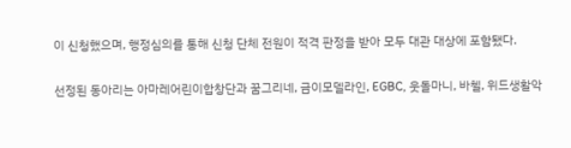이 신청했으며, 행정심의를 통해 신청 단체 전원이 적격 판정을 받아 모두 대관 대상에 포함됐다.

선정된 동아리는 아마레어린이합창단과 꿈그리네, 금이모델라인, EGBC, 웃돌마니, 바첼, 위드생활악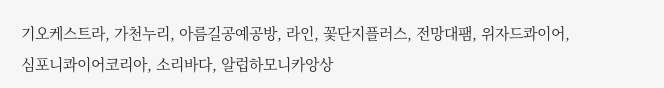기오케스트라, 가천누리, 아름길공예공방, 라인, 꽃단지플러스, 전망대팸, 위자드콰이어, 심포니콰이어코리아, 소리바다, 알럽하모니카앙상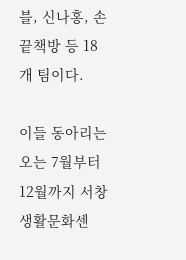블, 신나홍, 손끝책방 등 18개 팀이다.

이들 동아리는 오는 7월부터 12월까지 서창생활문화센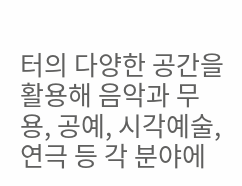터의 다양한 공간을 활용해 음악과 무용, 공예, 시각예술, 연극 등 각 분야에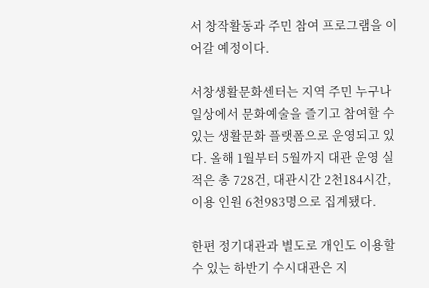서 창작활동과 주민 참여 프로그램을 이어갈 예정이다.

서창생활문화센터는 지역 주민 누구나 일상에서 문화예술을 즐기고 참여할 수 있는 생활문화 플랫폼으로 운영되고 있다. 올해 1월부터 5월까지 대관 운영 실적은 총 728건, 대관시간 2천184시간, 이용 인원 6천983명으로 집계됐다.

한편 정기대관과 별도로 개인도 이용할 수 있는 하반기 수시대관은 지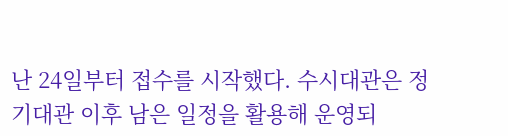난 24일부터 접수를 시작했다. 수시대관은 정기대관 이후 남은 일정을 활용해 운영되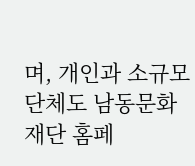며, 개인과 소규모 단체도 남동문화재단 홈페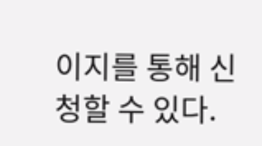이지를 통해 신청할 수 있다.